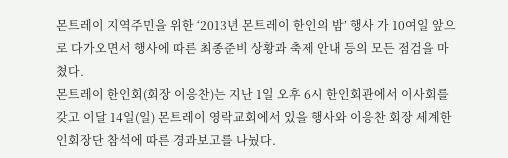몬트레이 지역주민을 위한 ‘2013년 몬트레이 한인의 밤’ 행사 가 10여일 앞으로 다가오면서 행사에 따른 최종준비 상황과 축제 안내 등의 모든 점검을 마쳤다.
몬트레이 한인회(회장 이응찬)는 지난 1일 오후 6시 한인회관에서 이사회를 갖고 이달 14일(일) 몬트레이 영락교회에서 있을 행사와 이응찬 회장 세계한인회장단 참석에 따른 경과보고를 나눴다.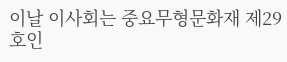이날 이사회는 중요무형문화재 제29호인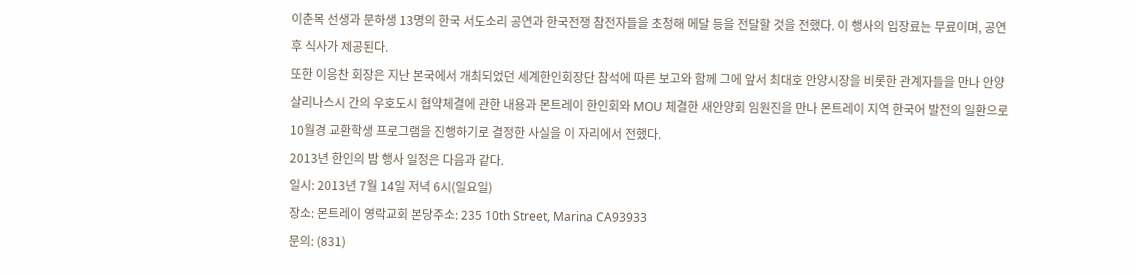이춘목 선생과 문하생 13명의 한국 서도소리 공연과 한국전쟁 참전자들을 초청해 메달 등을 전달할 것을 전했다. 이 행사의 입장료는 무료이며, 공연 후 식사가 제공된다.
또한 이응찬 회장은 지난 본국에서 개최되었던 세계한인회장단 참석에 따른 보고와 함께 그에 앞서 최대호 안양시장을 비롯한 관계자들을 만나 안양 살리나스시 간의 우호도시 협약체결에 관한 내용과 몬트레이 한인회와 MOU 체결한 새안양회 임원진을 만나 몬트레이 지역 한국어 발전의 일환으로 10월경 교환학생 프로그램을 진행하기로 결정한 사실을 이 자리에서 전했다.
2013년 한인의 밤 행사 일정은 다음과 같다.
일시: 2013년 7월 14일 저녁 6시(일요일)
장소: 몬트레이 영락교회 본당주소: 235 10th Street, Marina CA93933
문의: (831)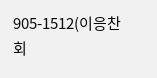905-1512(이응찬 회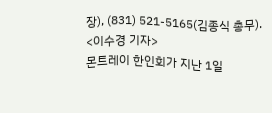장), (831) 521-5165(김종식 총무).
<이수경 기자>
몬트레이 한인회가 지난 1일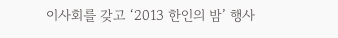이사회를 갖고 ‘2013 한인의 밤’ 행사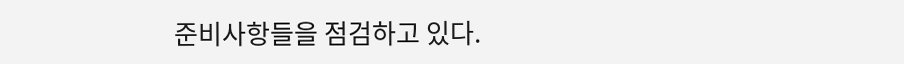준비사항들을 점검하고 있다.